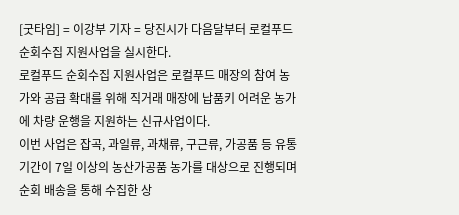[굿타임] = 이강부 기자 = 당진시가 다음달부터 로컬푸드 순회수집 지원사업을 실시한다.
로컬푸드 순회수집 지원사업은 로컬푸드 매장의 참여 농가와 공급 확대를 위해 직거래 매장에 납품키 어려운 농가에 차량 운행을 지원하는 신규사업이다.
이번 사업은 잡곡, 과일류, 과채류, 구근류, 가공품 등 유통기간이 7일 이상의 농산가공품 농가를 대상으로 진행되며 순회 배송을 통해 수집한 상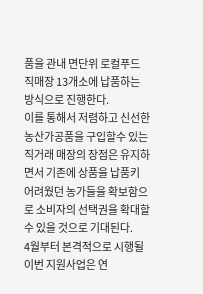품을 관내 면단위 로컬푸드 직매장 13개소에 납품하는 방식으로 진행한다.
이를 통해서 저렴하고 신선한 농산가공품을 구입할수 있는 직거래 매장의 장점은 유지하면서 기존에 상품을 납품키 어려웠던 농가들을 확보함으로 소비자의 선택권을 확대할수 있을 것으로 기대된다.
4월부터 본격적으로 시행될 이번 지원사업은 연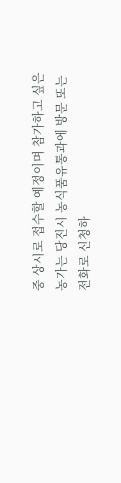중 상시로 접수할 예정이며 참가하고 싶은 농가는 당진시 농식품유통과에 방문 또는 전화로 신청하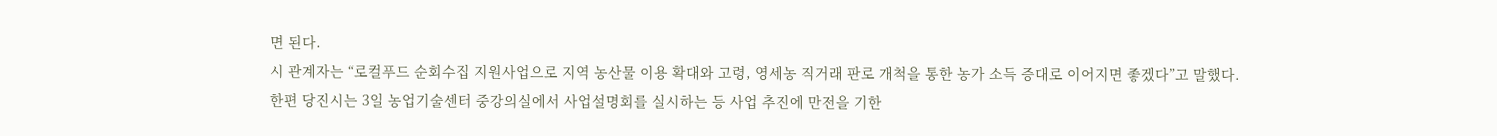면 된다.
시 관계자는 “로컬푸드 순회수집 지원사업으로 지역 농산물 이용 확대와 고령, 영세농 직거래 판로 개척을 통한 농가 소득 증대로 이어지면 좋겠다”고 말했다.
한편 당진시는 3일 농업기술센터 중강의실에서 사업설명회를 실시하는 등 사업 추진에 만전을 기한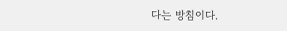다는 방침이다.